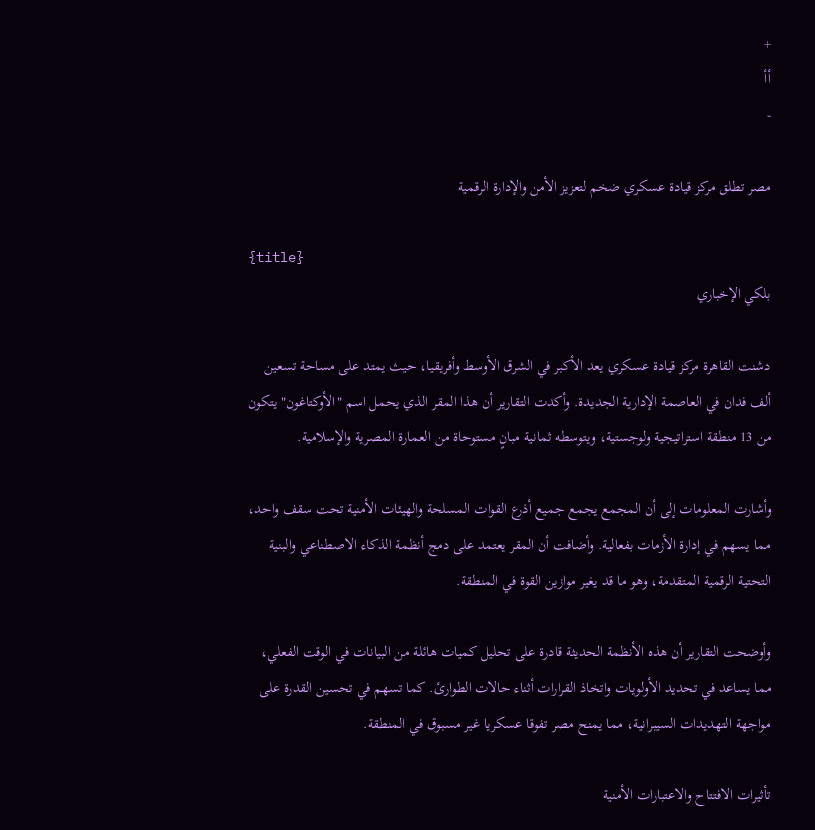+
أأ
-

مصر تطلق مركز قيادة عسكري ضخم لتعزيز الأمن والإدارة الرقمية

{title}
بلكي الإخباري

دشنت القاهرة مركز قيادة عسكري يعد الأكبر في الشرق الأوسط وأفريقيا، حيث يمتد على مساحة تسعين ألف فدان في العاصمة الإدارية الجديدة. وأكدت التقارير أن هذا المقر الذي يحمل اسم "الأوكتاغون" يتكون من 13 منطقة استراتيجية ولوجستية، ويتوسطه ثمانية مبانٍ مستوحاة من العمارة المصرية والإسلامية.

وأشارت المعلومات إلى أن المجمع يجمع جميع أذرع القوات المسلحة والهيئات الأمنية تحت سقف واحد، مما يسهم في إدارة الأزمات بفعالية. وأضافت أن المقر يعتمد على دمج أنظمة الذكاء الاصطناعي والبنية التحتية الرقمية المتقدمة، وهو ما قد يغير موازين القوة في المنطقة.

وأوضحت التقارير أن هذه الأنظمة الحديثة قادرة على تحليل كميات هائلة من البيانات في الوقت الفعلي، مما يساعد في تحديد الأولويات واتخاذ القرارات أثناء حالات الطوارئ. كما تسهم في تحسين القدرة على مواجهة التهديدات السيبرانية، مما يمنح مصر تفوقا عسكريا غير مسبوق في المنطقة.

تأثيرات الافتتاح والاعتبارات الأمنية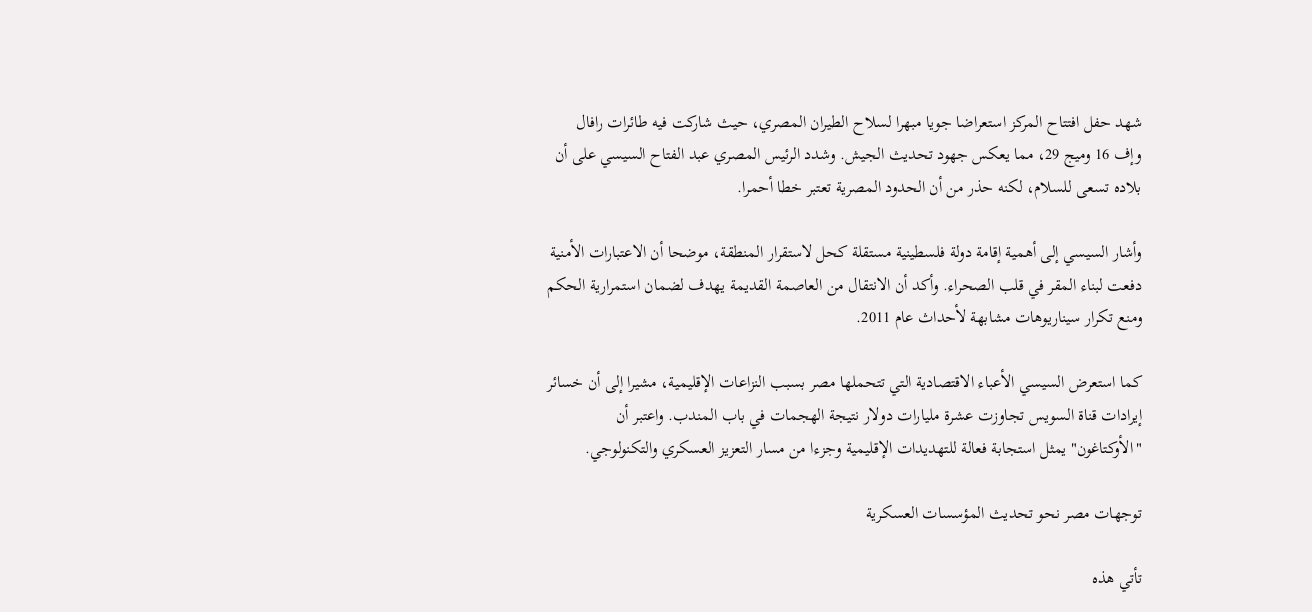شهد حفل افتتاح المركز استعراضا جويا مبهرا لسلاح الطيران المصري، حيث شاركت فيه طائرات رافال وإف 16 وميج 29، مما يعكس جهود تحديث الجيش. وشدد الرئيس المصري عبد الفتاح السيسي على أن بلاده تسعى للسلام، لكنه حذر من أن الحدود المصرية تعتبر خطا أحمرا.

وأشار السيسي إلى أهمية إقامة دولة فلسطينية مستقلة كحل لاستقرار المنطقة، موضحا أن الاعتبارات الأمنية دفعت لبناء المقر في قلب الصحراء. وأكد أن الانتقال من العاصمة القديمة يهدف لضمان استمرارية الحكم ومنع تكرار سيناريوهات مشابهة لأحداث عام 2011.

كما استعرض السيسي الأعباء الاقتصادية التي تتحملها مصر بسبب النزاعات الإقليمية، مشيرا إلى أن خسائر إيرادات قناة السويس تجاوزت عشرة مليارات دولار نتيجة الهجمات في باب المندب. واعتبر أن "الأوكتاغون" يمثل استجابة فعالة للتهديدات الإقليمية وجزءا من مسار التعزيز العسكري والتكنولوجي.

توجهات مصر نحو تحديث المؤسسات العسكرية

تأتي هذه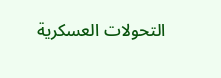التحولات العسكرية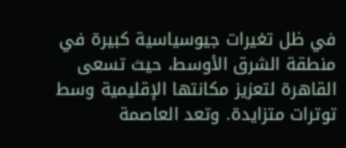في ظل تغيرات جيوسياسية كبيرة في منطقة الشرق الأوسط، حيث تسعى القاهرة لتعزيز مكانتها الإقليمية وسط توترات متزايدة. وتعد العاصمة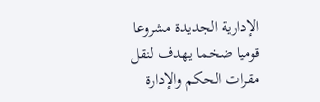الإدارية الجديدة مشروعا قوميا ضخما يهدف لنقل مقرات الحكم والإدارة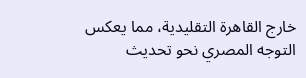خارج القاهرة التقليدية، مما يعكس التوجه المصري نحو تحديث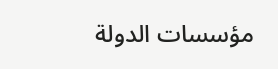مؤسسات الدولة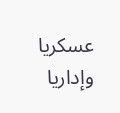عسكريا وإداريا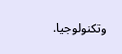وتكنولوجيا.